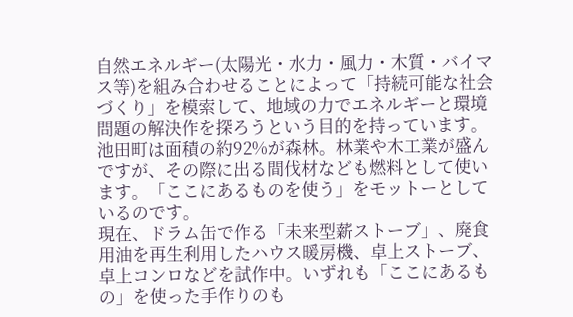自然エネルギー(太陽光・水力・風力・木質・バイマス等)を組み合わせることによって「持続可能な社会づくり」を模索して、地域の力でエネルギーと環境問題の解決作を探ろうという目的を持っています。
池田町は面積の約92%が森林。林業や木工業が盛んですが、その際に出る間伐材なども燃料として使います。「ここにあるものを使う」をモットーとしているのです。
現在、ドラム缶で作る「未来型薪ストーブ」、廃食用油を再生利用したハウス暖房機、卓上ストーブ、卓上コンロなどを試作中。いずれも「ここにあるもの」を使った手作りのも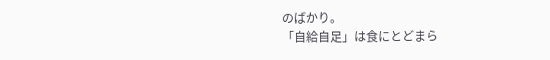のばかり。
「自給自足」は食にとどまら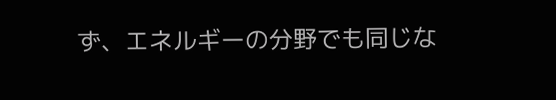ず、エネルギーの分野でも同じな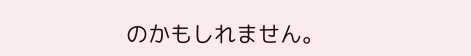のかもしれません。